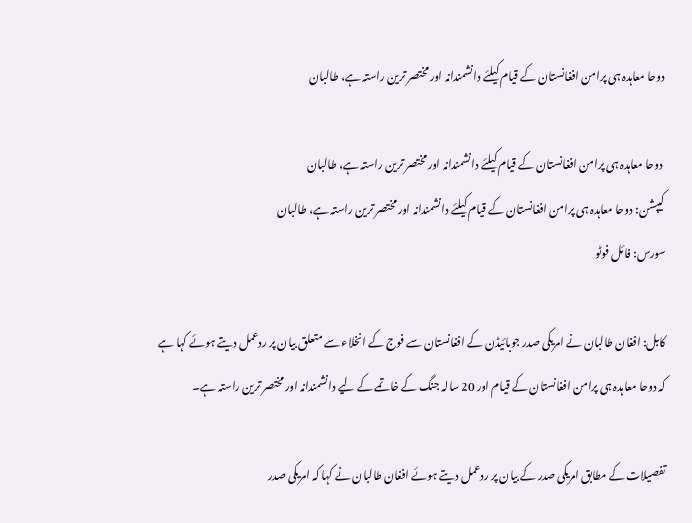دوحا معاہدہ ہی پرامن افغانستان کے قیام کیلئے دانشمندانہ اور مختصر ترین راستہ ہے، طالبان

 دوحا معاہدہ ہی پرامن افغانستان کے قیام کیلئے دانشمندانہ اور مختصر ترین راستہ ہے، طالبان
کیپشن: دوحا معاہدہ ہی پرامن افغانستان کے قیام کیلئے دانشمندانہ اور مختصر ترین راستہ ہے، طالبان
سورس: فائل فوٹو

کابل: افغان طالبان نے امریکی صدر جوبائیڈن کے افغانستان سے فوج کے انخلاء سے متعلق بیان پر ردعمل دیتے ہوئے کہا ہے کہ دوحا معاہدہ ہی پرامن افغانستان کے قیام اور 20 سالہ جنگ کے خاتمے کے لیے دانشمندانہ اور مختصر ترین راستہ ہے۔

تفصیلات کے مطابق امریکی صدر کے بیان پر ردعمل دیتے ہوئے افغان طالبان نے کہا کہ امریکی صدر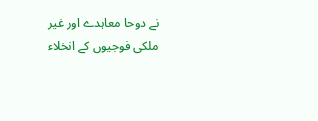نے دوحا معاہدے اور غیر ملکی فوجیوں کے انخلاء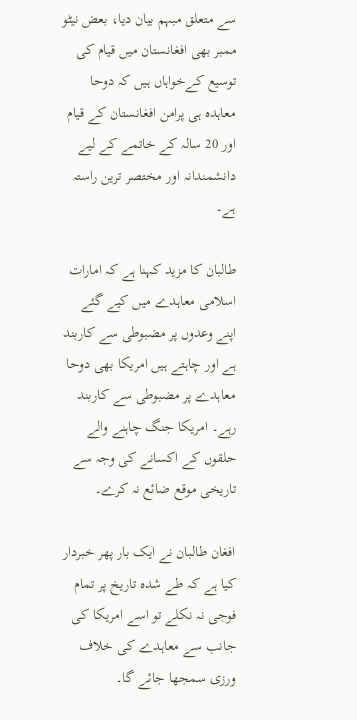سے متعلق مبہم بیان دیا، بعض نیٹو ممبر بھی افغانستان میں قیام کی توسیع کےخواہاں ہیں کہ دوحا معاہدہ ہی پرامن افغانستان کے قیام اور 20 سالہ کے خاتمے کے لیے دانشمندانہ اور مختصر ترین راستہ ہے۔

طالبان کا مزید کہنا ہے کہ امارات اسلامی معاہدے میں کیے گئے اپنے وعدوں پر مضبوطی سے کاربند ہے اور چاہتے ہیں امریکا بھی دوحا معاہدے پر مضبوطی سے کاربند رہے۔ امریکا جنگ چاہنے والے حلقوں کے اکسانے کی وجہ سے تاریخی موقع ضائع نہ کرے۔

افغان طالبان نے ایک بار پھر خبردار کیا ہے کہ طے شدہ تاریخ پر تمام فوجی نہ نکلے تو اسے امریکا کی جانب سے معاہدے کی خلاف ورزی سمجھا جائے گا۔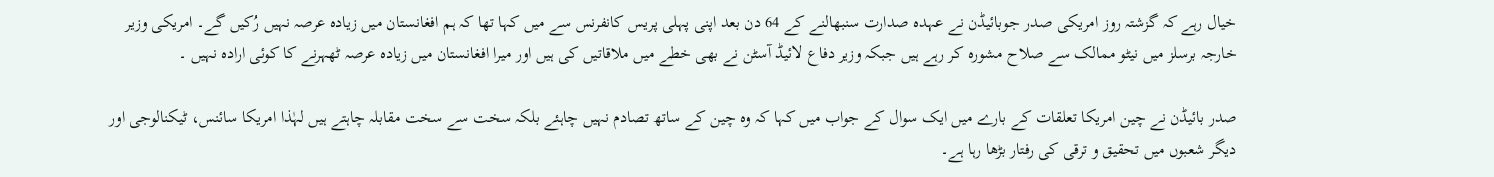خیال رہے کہ گزشتہ روز امریکی صدر جوبائیڈن نے عہدہ صدارت سنبھالنے کے 64 دن بعد اپنی پہلی پریس کانفرنس سے میں کہا تھا کہ ہم افغانستان میں زیادہ عرصہ نہیں رُکیں گے۔ امریکی وزیر خارجہ برسلز میں نیٹو ممالک سے صلاح مشورہ کر رہے ہیں جبکہ وزیر دفاع لائیڈ آسٹن نے بھی خطے میں ملاقاتیں کی ہیں اور میرا افغانستان میں زیادہ عرصہ ٹھہرنے کا کوئی ارادہ نہیں ۔

صدر بائیڈن نے چین امریکا تعلقات کے بارے میں ایک سوال کے جواب میں کہا کہ وہ چین کے ساتھ تصادم نہیں چاہئے بلکہ سخت سے سخت مقابلہ چاہتے ہیں لہٰذا امریکا سائنس، ٹیکنالوجی اور دیگر شعبوں میں تحقیق و ترقی کی رفتار بڑھا رہا ہے۔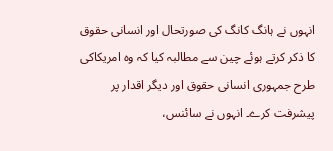انہوں نے ہانگ کانگ کی صورتحال اور انسانی حقوق کا ذکر کرتے ہوئے چین سے مطالبہ کیا کہ وہ امریکاکی طرح جمہوری انسانی حقوق اور دیگر اقدار پر پیشرفت کرے۔ انہوں نے سائنس،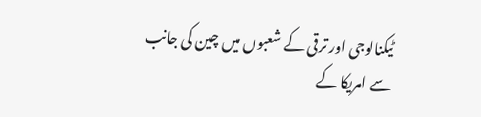ٹیکنالوجی اور ترقی کے شعبوں میں چین کی جانب سے امریکا کے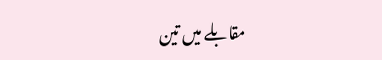مقابلے میں تین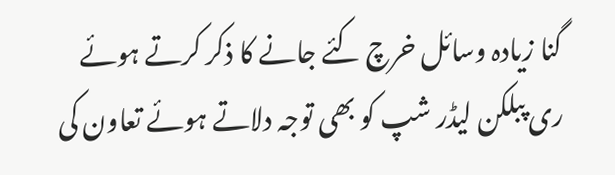گنا زیادہ وسائل خرچ کئے جانے کا ذکر کرتے ہوئے ری پبلکن لیڈر شپ کو بھی توجہ دلاتے ہوئے تعاون کی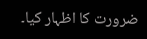ضرورت کا اظہار کیا۔